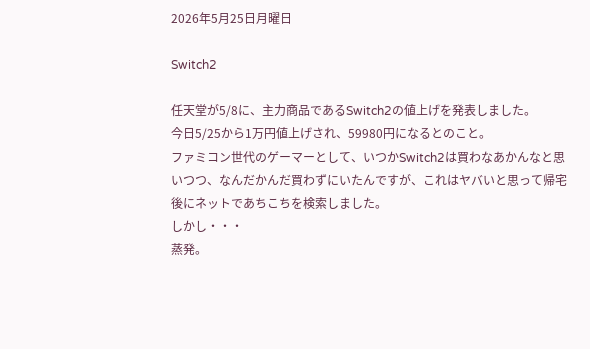2026年5月25日月曜日

Switch2

任天堂が5/8に、主力商品であるSwitch2の値上げを発表しました。
今日5/25から1万円値上げされ、59980円になるとのこと。
ファミコン世代のゲーマーとして、いつかSwitch2は買わなあかんなと思いつつ、なんだかんだ買わずにいたんですが、これはヤバいと思って帰宅後にネットであちこちを検索しました。
しかし・・・
蒸発。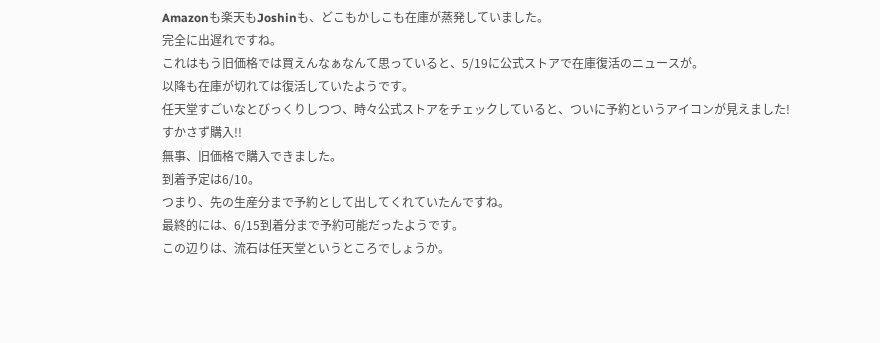Amazonも楽天もJoshinも、どこもかしこも在庫が蒸発していました。
完全に出遅れですね。
これはもう旧価格では買えんなぁなんて思っていると、5/19に公式ストアで在庫復活のニュースが。
以降も在庫が切れては復活していたようです。
任天堂すごいなとびっくりしつつ、時々公式ストアをチェックしていると、ついに予約というアイコンが見えました!
すかさず購入!!
無事、旧価格で購入できました。
到着予定は6/10。
つまり、先の生産分まで予約として出してくれていたんですね。
最終的には、6/15到着分まで予約可能だったようです。
この辺りは、流石は任天堂というところでしょうか。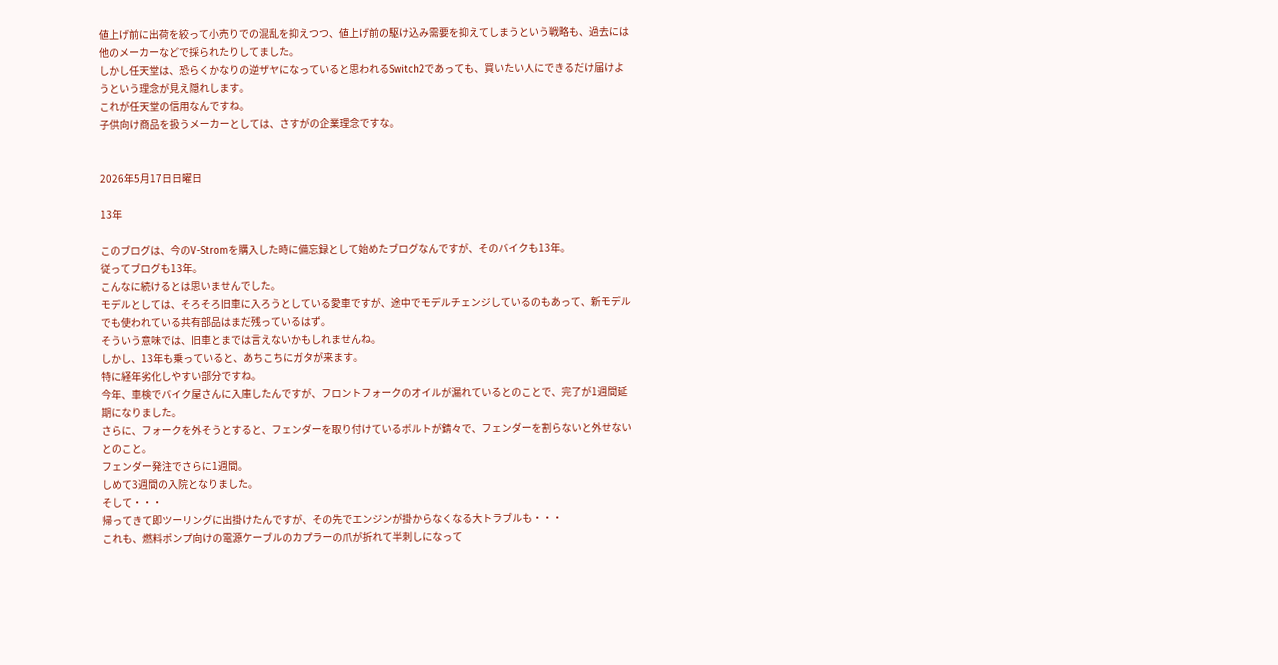値上げ前に出荷を絞って小売りでの混乱を抑えつつ、値上げ前の駆け込み需要を抑えてしまうという戦略も、過去には他のメーカーなどで採られたりしてました。
しかし任天堂は、恐らくかなりの逆ザヤになっていると思われるSwitch2であっても、買いたい人にできるだけ届けようという理念が見え隠れします。
これが任天堂の信用なんですね。
子供向け商品を扱うメーカーとしては、さすがの企業理念ですな。


2026年5月17日日曜日

13年

このブログは、今のV-Stromを購入した時に備忘録として始めたブログなんですが、そのバイクも13年。
従ってブログも13年。
こんなに続けるとは思いませんでした。
モデルとしては、そろそろ旧車に入ろうとしている愛車ですが、途中でモデルチェンジしているのもあって、新モデルでも使われている共有部品はまだ残っているはず。
そういう意味では、旧車とまでは言えないかもしれませんね。
しかし、13年も乗っていると、あちこちにガタが来ます。
特に経年劣化しやすい部分ですね。
今年、車検でバイク屋さんに入庫したんですが、フロントフォークのオイルが漏れているとのことで、完了が1週間延期になりました。
さらに、フォークを外そうとすると、フェンダーを取り付けているボルトが錆々で、フェンダーを割らないと外せないとのこと。
フェンダー発注でさらに1週間。
しめて3週間の入院となりました。
そして・・・
帰ってきて即ツーリングに出掛けたんですが、その先でエンジンが掛からなくなる大トラブルも・・・
これも、燃料ポンプ向けの電源ケーブルのカプラーの爪が折れて半刺しになって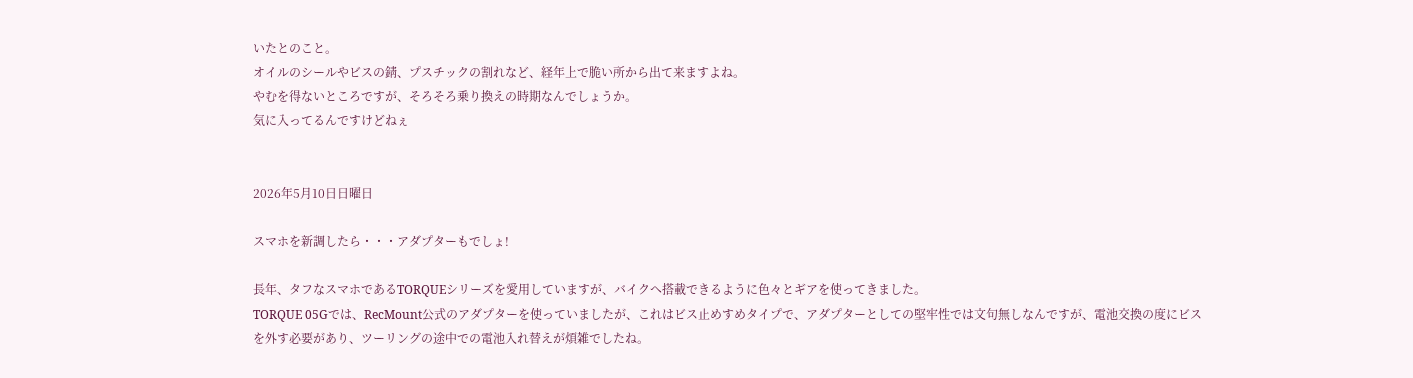いたとのこと。
オイルのシールやビスの錆、プスチックの割れなど、経年上で脆い所から出て来ますよね。
やむを得ないところですが、そろそろ乗り換えの時期なんでしょうか。
気に入ってるんですけどねぇ


2026年5月10日日曜日

スマホを新調したら・・・アダプターもでしょ!

長年、タフなスマホであるTORQUEシリーズを愛用していますが、バイクへ搭載できるように色々とギアを使ってきました。
TORQUE 05Gでは、RecMount公式のアダプターを使っていましたが、これはビス止めすめタイプで、アダプターとしての堅牢性では文句無しなんですが、電池交換の度にビスを外す必要があり、ツーリングの途中での電池入れ替えが煩雑でしたね。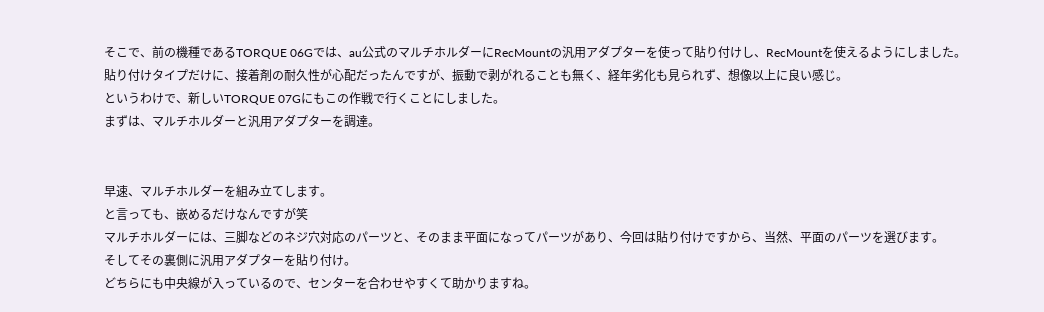そこで、前の機種であるTORQUE 06Gでは、au公式のマルチホルダーにRecMountの汎用アダプターを使って貼り付けし、RecMountを使えるようにしました。
貼り付けタイプだけに、接着剤の耐久性が心配だったんですが、振動で剥がれることも無く、経年劣化も見られず、想像以上に良い感じ。
というわけで、新しいTORQUE 07Gにもこの作戦で行くことにしました。
まずは、マルチホルダーと汎用アダプターを調達。


早速、マルチホルダーを組み立てします。
と言っても、嵌めるだけなんですが笑
マルチホルダーには、三脚などのネジ穴対応のパーツと、そのまま平面になってパーツがあり、今回は貼り付けですから、当然、平面のパーツを選びます。
そしてその裏側に汎用アダプターを貼り付け。
どちらにも中央線が入っているので、センターを合わせやすくて助かりますね。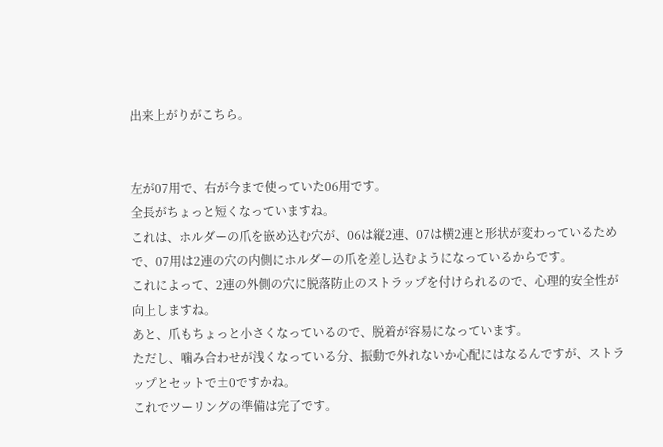出来上がりがこちら。


左が07用で、右が今まで使っていた06用です。
全長がちょっと短くなっていますね。
これは、ホルダーの爪を嵌め込む穴が、06は縦2連、07は横2連と形状が変わっているためで、07用は2連の穴の内側にホルダーの爪を差し込むようになっているからです。
これによって、2連の外側の穴に脱落防止のストラップを付けられるので、心理的安全性が向上しますね。
あと、爪もちょっと小さくなっているので、脱着が容易になっています。
ただし、噛み合わせが浅くなっている分、振動で外れないか心配にはなるんですが、ストラップとセットで±0ですかね。
これでツーリングの準備は完了です。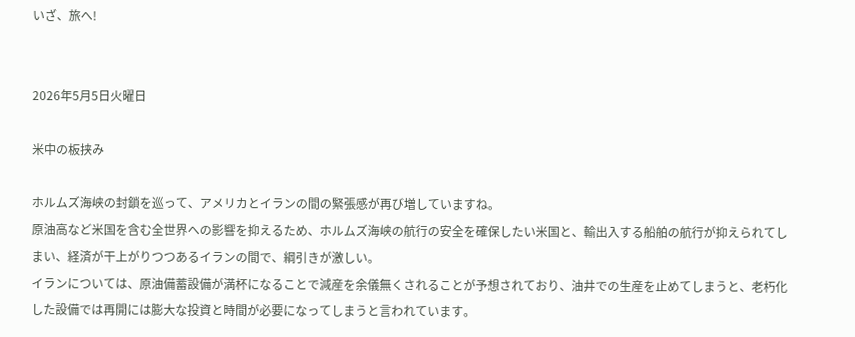いざ、旅へ!


2026年5月5日火曜日

米中の板挟み

ホルムズ海峡の封鎖を巡って、アメリカとイランの間の緊張感が再び増していますね。
原油高など米国を含む全世界への影響を抑えるため、ホルムズ海峡の航行の安全を確保したい米国と、輸出入する船舶の航行が抑えられてしまい、経済が干上がりつつあるイランの間で、綱引きが激しい。
イランについては、原油備蓄設備が満杯になることで減産を余儀無くされることが予想されており、油井での生産を止めてしまうと、老朽化した設備では再開には膨大な投資と時間が必要になってしまうと言われています。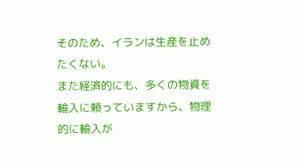そのため、イランは生産を止めたくない。
また経済的にも、多くの物資を輸入に頼っていますから、物理的に輸入が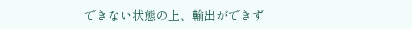できない状態の上、輸出ができず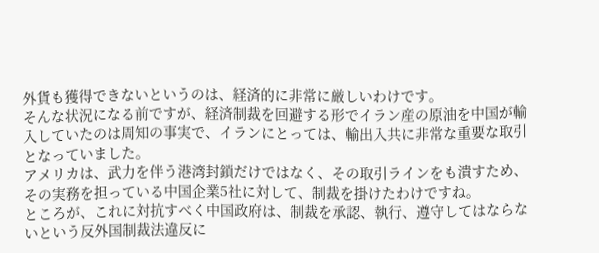外貨も獲得できないというのは、経済的に非常に厳しいわけです。
そんな状況になる前ですが、経済制裁を回避する形でイラン産の原油を中国が輸入していたのは周知の事実で、イランにとっては、輸出入共に非常な重要な取引となっていました。
アメリカは、武力を伴う港湾封鎖だけではなく、その取引ラインをも潰すため、その実務を担っている中国企業5社に対して、制裁を掛けたわけですね。
ところが、これに対抗すべく中国政府は、制裁を承認、執行、遵守してはならないという反外国制裁法違反に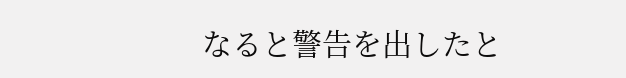なると警告を出したと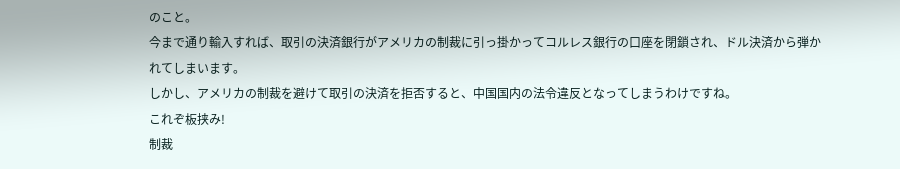のこと。
今まで通り輸入すれば、取引の決済銀行がアメリカの制裁に引っ掛かってコルレス銀行の口座を閉鎖され、ドル決済から弾かれてしまいます。
しかし、アメリカの制裁を避けて取引の決済を拒否すると、中国国内の法令違反となってしまうわけですね。
これぞ板挟み!
制裁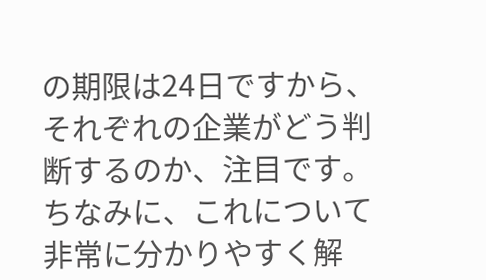の期限は24日ですから、それぞれの企業がどう判断するのか、注目です。
ちなみに、これについて非常に分かりやすく解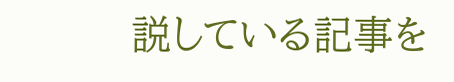説している記事を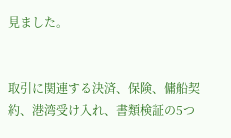見ました。


取引に関連する決済、保険、傭船契約、港湾受け入れ、書類検証の5つ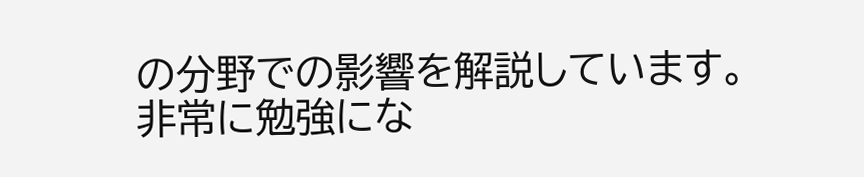の分野での影響を解説しています。
非常に勉強にな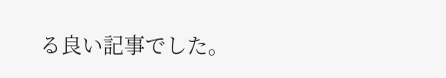る良い記事でした。